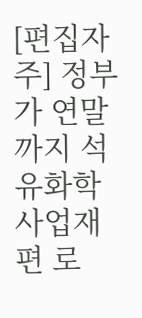[편집자 주] 정부가 연말까지 석유화학 사업재편 로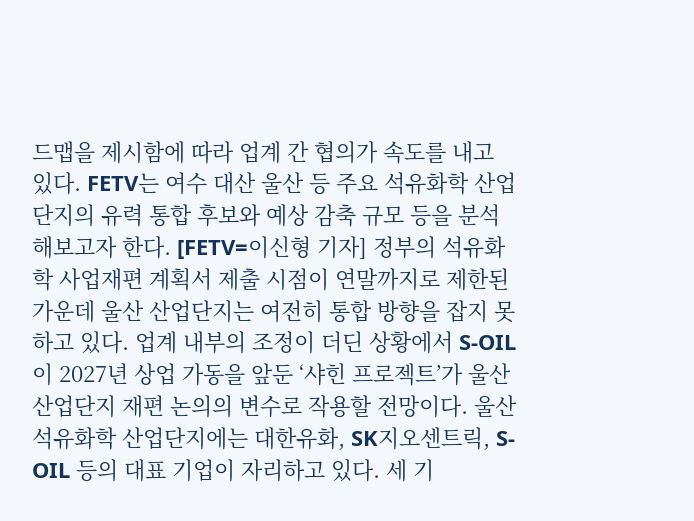드맵을 제시함에 따라 업계 간 협의가 속도를 내고 있다. FETV는 여수 대산 울산 등 주요 석유화학 산업 단지의 유력 통합 후보와 예상 감축 규모 등을 분석해보고자 한다. [FETV=이신형 기자] 정부의 석유화학 사업재편 계획서 제출 시점이 연말까지로 제한된 가운데 울산 산업단지는 여전히 통합 방향을 잡지 못하고 있다. 업계 내부의 조정이 더딘 상황에서 S-OIL이 2027년 상업 가동을 앞둔 ‘샤힌 프로젝트’가 울산 산업단지 재편 논의의 변수로 작용할 전망이다. 울산 석유화학 산업단지에는 대한유화, SK지오센트릭, S-OIL 등의 대표 기업이 자리하고 있다. 세 기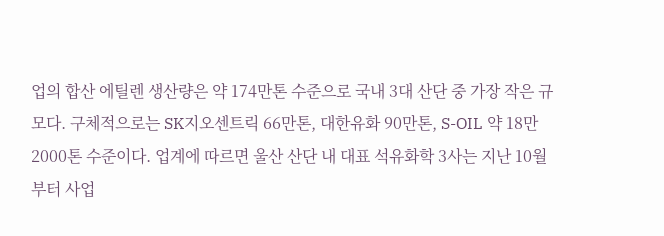업의 합산 에틸렌 생산량은 약 174만톤 수준으로 국내 3대 산단 중 가장 작은 규모다. 구체적으로는 SK지오센트릭 66만톤, 대한유화 90만톤, S-OIL 약 18만2000톤 수준이다. 업계에 따르면 울산 산단 내 대표 석유화학 3사는 지난 10월부터 사업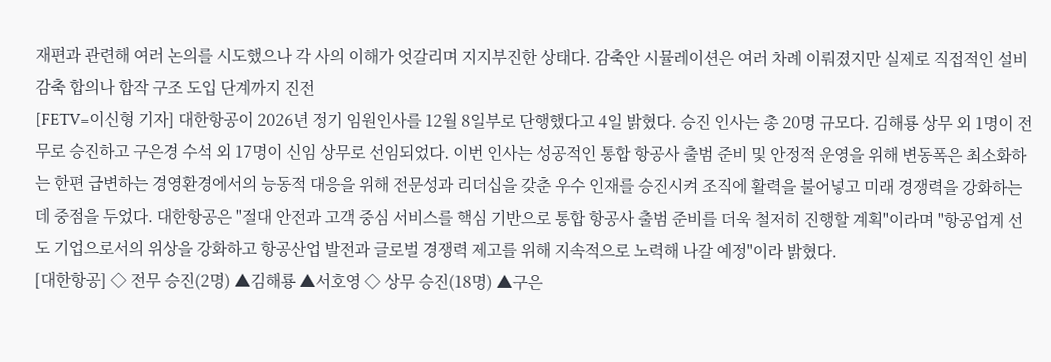재편과 관련해 여러 논의를 시도했으나 각 사의 이해가 엇갈리며 지지부진한 상태다. 감축안 시뮬레이션은 여러 차례 이뤄졌지만 실제로 직접적인 설비 감축 합의나 합작 구조 도입 단계까지 진전
[FETV=이신형 기자] 대한항공이 2026년 정기 임원인사를 12월 8일부로 단행했다고 4일 밝혔다. 승진 인사는 총 20명 규모다. 김해룡 상무 외 1명이 전무로 승진하고 구은경 수석 외 17명이 신임 상무로 선임되었다. 이번 인사는 성공적인 통합 항공사 출범 준비 및 안정적 운영을 위해 변동폭은 최소화하는 한편 급변하는 경영환경에서의 능동적 대응을 위해 전문성과 리더십을 갖춘 우수 인재를 승진시켜 조직에 활력을 불어넣고 미래 경쟁력을 강화하는 데 중점을 두었다. 대한항공은 "절대 안전과 고객 중심 서비스를 핵심 기반으로 통합 항공사 출범 준비를 더욱 철저히 진행할 계획"이라며 "항공업계 선도 기업으로서의 위상을 강화하고 항공산업 발전과 글로벌 경쟁력 제고를 위해 지속적으로 노력해 나갈 예정"이라 밝혔다.
[대한항공] ◇ 전무 승진(2명) ▲김해룡 ▲서호영 ◇ 상무 승진(18명) ▲구은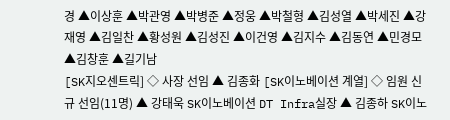경 ▲이상훈 ▲박관영 ▲박병준 ▲정웅 ▲박철형 ▲김성열 ▲박세진 ▲강재영 ▲김일찬 ▲황성원 ▲김성진 ▲이건영 ▲김지수 ▲김동연 ▲민경모 ▲김창훈 ▲길기남
[SK지오센트릭] ◇ 사장 선임 ▲ 김종화 [SK이노베이션 계열] ◇ 임원 신규 선임(11명) ▲ 강태욱 SK이노베이션 DT Infra실장 ▲ 김종하 SK이노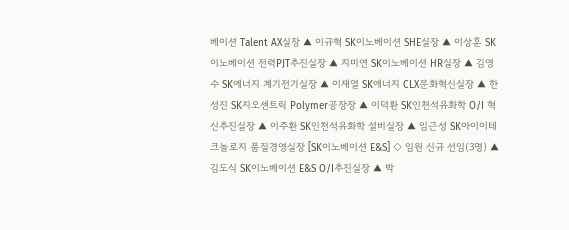베이션 Talent AX실장 ▲ 이규혁 SK이노베이션 SHE실장 ▲ 이상훈 SK이노베이션 전력PJT추진실장 ▲ 지미연 SK이노베이션 HR실장 ▲ 김영수 SK에너지 계기전기실장 ▲ 이재열 SK에너지 CLX문화혁신실장 ▲ 한성진 SK지오센트릭 Polymer공장장 ▲ 이덕환 SK인천석유화학 O/I 혁신추진실장 ▲ 이주환 SK인천석유화학 설비실장 ▲ 임근성 SK아이이테크놀로지 품질경영실장 [SK이노베이션 E&S] ◇ 임원 신규 선임(3명) ▲ 김도식 SK이노베이션 E&S O/I추진실장 ▲ 박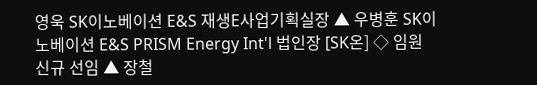영욱 SK이노베이션 E&S 재생E사업기획실장 ▲ 우병훈 SK이노베이션 E&S PRISM Energy Int'l 법인장 [SK온] ◇ 임원 신규 선임 ▲ 장철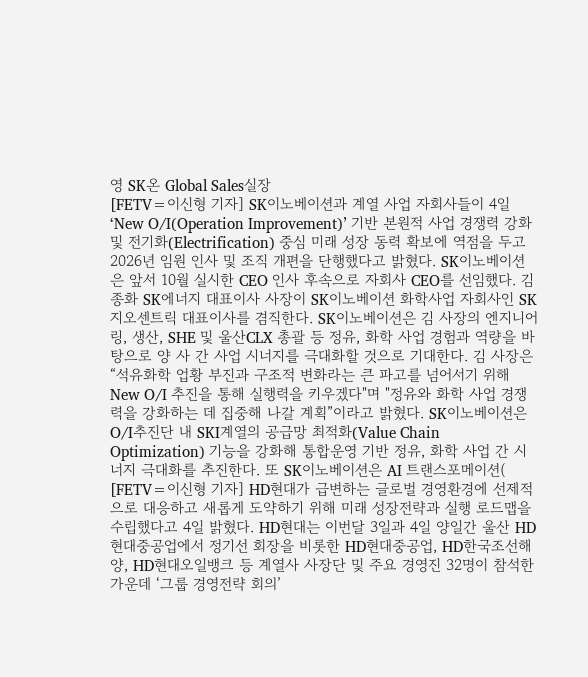영 SK온 Global Sales실장
[FETV=이신형 기자] SK이노베이션과 계열 사업 자회사들이 4일 ‘New O/I(Operation Improvement)’ 기반 본원적 사업 경쟁력 강화 및 전기화(Electrification) 중심 미래 성장 동력 확보에 역점을 두고 2026년 임원 인사 및 조직 개편을 단행했다고 밝혔다. SK이노베이션은 앞서 10월 실시한 CEO 인사 후속으로 자회사 CEO를 선임했다. 김종화 SK에너지 대표이사 사장이 SK이노베이션 화학사업 자회사인 SK지오센트릭 대표이사를 겸직한다. SK이노베이션은 김 사장의 엔지니어링, 생산, SHE 및 울산CLX 총괄 등 정유, 화학 사업 경험과 역량을 바탕으로 양 사 간 사업 시너지를 극대화할 것으로 기대한다. 김 사장은 “석유화학 업황 부진과 구조적 변화라는 큰 파고를 넘어서기 위해 New O/I 추진을 통해 실행력을 키우겠다"며 "정유와 화학 사업 경쟁력을 강화하는 데 집중해 나갈 계획”이라고 밝혔다. SK이노베이션은 O/I추진단 내 SKI계열의 공급망 최적화(Value Chain Optimization) 기능을 강화해 통합운영 기반 정유, 화학 사업 간 시너지 극대화를 추진한다. 또 SK이노베이션은 AI 트랜스포메이션(
[FETV=이신형 기자] HD현대가 급변하는 글로벌 경영환경에 선제적으로 대응하고 새롭게 도약하기 위해 미래 성장전략과 실행 로드맵을 수립했다고 4일 밝혔다. HD현대는 이번달 3일과 4일 양일간 울산 HD현대중공업에서 정기선 회장을 비롯한 HD현대중공업, HD한국조선해양, HD현대오일뱅크 등 계열사 사장단 및 주요 경영진 32명이 참석한 가운데 ‘그룹 경영전략 회의’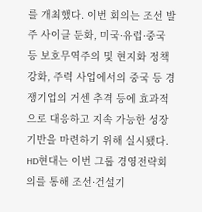를 개최했다. 이번 회의는 조선 발주 사이클 둔화, 미국·유럽·중국 등 보호무역주의 및 현지화 정책 강화, 주력 사업에서의 중국 등 경쟁기업의 거센 추격 등에 효과적으로 대응하고 지속 가능한 성장 기반을 마련하기 위해 실시됐다. HD현대는 이번 그룹 경영전략회의를 통해 조선·건설기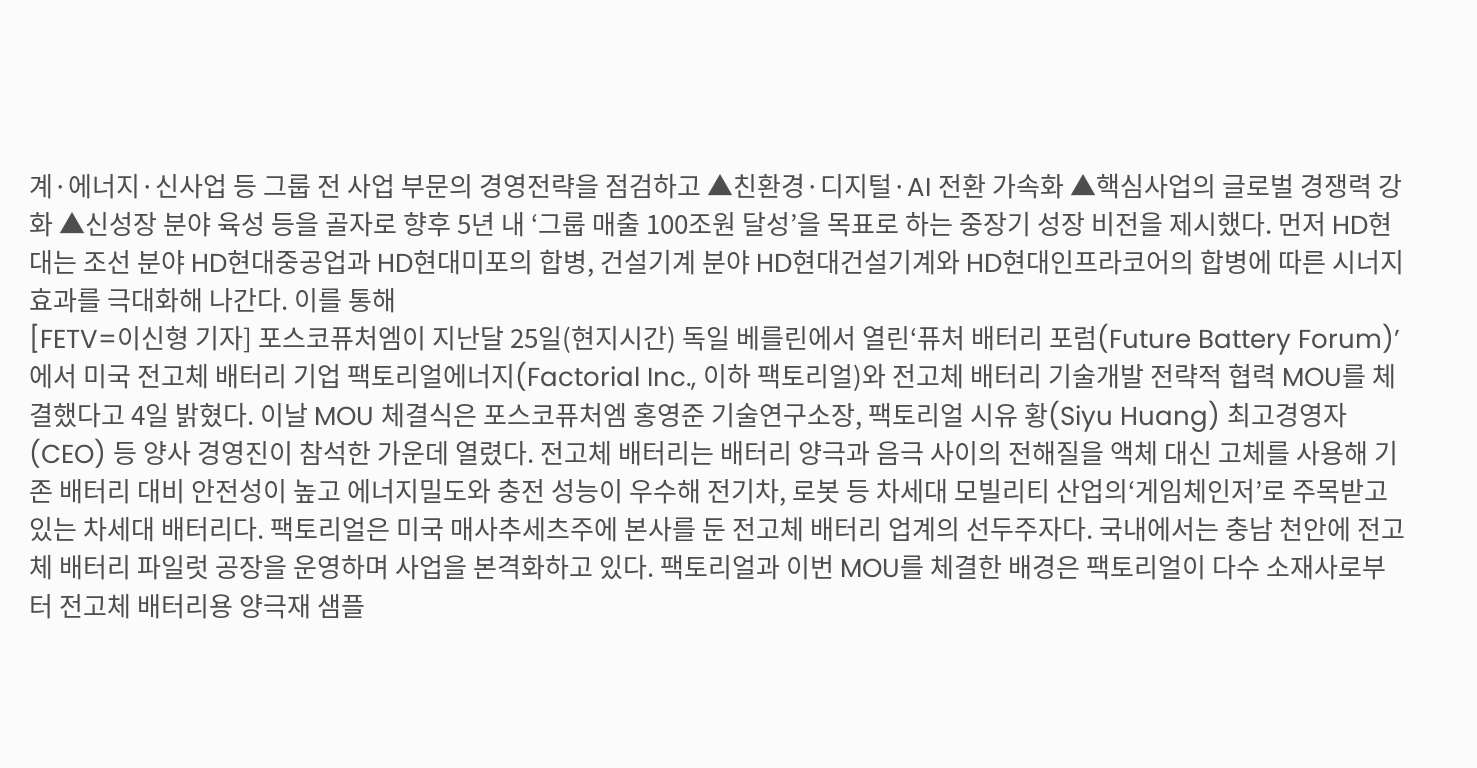계·에너지·신사업 등 그룹 전 사업 부문의 경영전략을 점검하고 ▲친환경·디지털·AI 전환 가속화 ▲핵심사업의 글로벌 경쟁력 강화 ▲신성장 분야 육성 등을 골자로 향후 5년 내 ‘그룹 매출 100조원 달성’을 목표로 하는 중장기 성장 비전을 제시했다. 먼저 HD현대는 조선 분야 HD현대중공업과 HD현대미포의 합병, 건설기계 분야 HD현대건설기계와 HD현대인프라코어의 합병에 따른 시너지 효과를 극대화해 나간다. 이를 통해
[FETV=이신형 기자] 포스코퓨처엠이 지난달 25일(현지시간) 독일 베를린에서 열린‘퓨처 배터리 포럼(Future Battery Forum)’에서 미국 전고체 배터리 기업 팩토리얼에너지(Factorial Inc., 이하 팩토리얼)와 전고체 배터리 기술개발 전략적 협력 MOU를 체결했다고 4일 밝혔다. 이날 MOU 체결식은 포스코퓨처엠 홍영준 기술연구소장, 팩토리얼 시유 황(Siyu Huang) 최고경영자(CEO) 등 양사 경영진이 참석한 가운데 열렸다. 전고체 배터리는 배터리 양극과 음극 사이의 전해질을 액체 대신 고체를 사용해 기존 배터리 대비 안전성이 높고 에너지밀도와 충전 성능이 우수해 전기차, 로봇 등 차세대 모빌리티 산업의‘게임체인저’로 주목받고 있는 차세대 배터리다. 팩토리얼은 미국 매사추세츠주에 본사를 둔 전고체 배터리 업계의 선두주자다. 국내에서는 충남 천안에 전고체 배터리 파일럿 공장을 운영하며 사업을 본격화하고 있다. 팩토리얼과 이번 MOU를 체결한 배경은 팩토리얼이 다수 소재사로부터 전고체 배터리용 양극재 샘플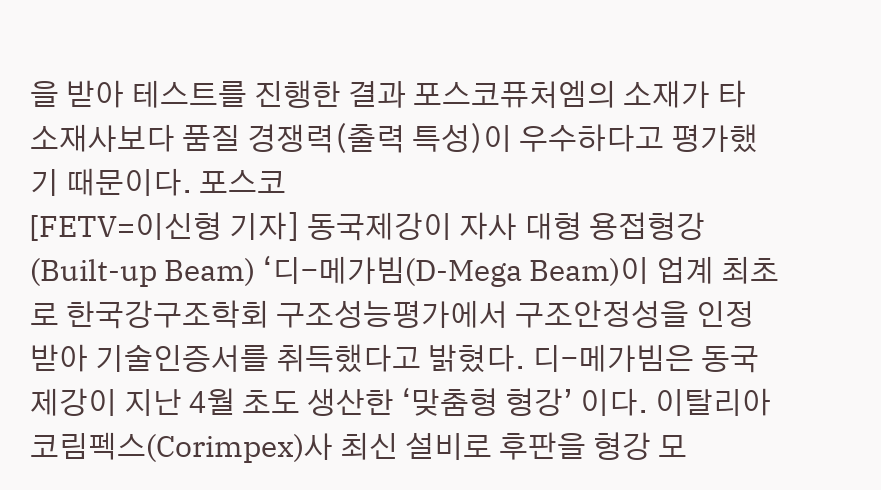을 받아 테스트를 진행한 결과 포스코퓨처엠의 소재가 타 소재사보다 품질 경쟁력(출력 특성)이 우수하다고 평가했기 때문이다. 포스코
[FETV=이신형 기자] 동국제강이 자사 대형 용접형강(Built-up Beam) ‘디-메가빔(D-Mega Beam)이 업계 최초로 한국강구조학회 구조성능평가에서 구조안정성을 인정받아 기술인증서를 취득했다고 밝혔다. 디-메가빔은 동국제강이 지난 4월 초도 생산한 ‘맞춤형 형강’ 이다. 이탈리아 코림펙스(Corimpex)사 최신 설비로 후판을 형강 모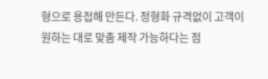형으로 용접해 만든다. 정형화 규격없이 고객이 원하는 대로 맞춤 제작 가능하다는 점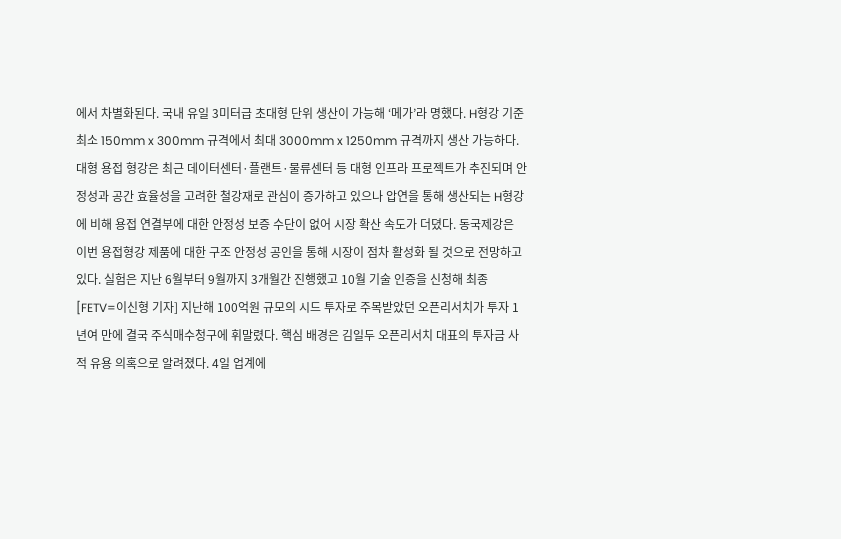에서 차별화된다. 국내 유일 3미터급 초대형 단위 생산이 가능해 ‘메가’라 명했다. H형강 기준 최소 150mm x 300mm 규격에서 최대 3000mm x 1250mm 규격까지 생산 가능하다. 대형 용접 형강은 최근 데이터센터·플랜트·물류센터 등 대형 인프라 프로젝트가 추진되며 안정성과 공간 효율성을 고려한 철강재로 관심이 증가하고 있으나 압연을 통해 생산되는 H형강에 비해 용접 연결부에 대한 안정성 보증 수단이 없어 시장 확산 속도가 더뎠다. 동국제강은 이번 용접형강 제품에 대한 구조 안정성 공인을 통해 시장이 점차 활성화 될 것으로 전망하고 있다. 실험은 지난 6월부터 9월까지 3개월간 진행했고 10월 기술 인증을 신청해 최종
[FETV=이신형 기자] 지난해 100억원 규모의 시드 투자로 주목받았던 오픈리서치가 투자 1년여 만에 결국 주식매수청구에 휘말렸다. 핵심 배경은 김일두 오픈리서치 대표의 투자금 사적 유용 의혹으로 알려졌다. 4일 업계에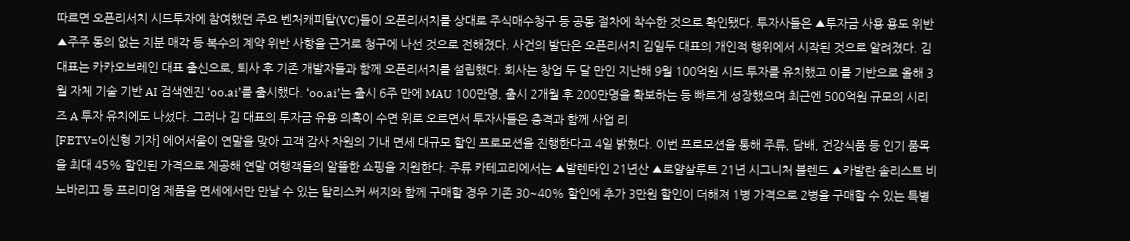따르면 오픈리서치 시드투자에 참여했던 주요 벤처캐피탈(VC)들이 오픈리서치를 상대로 주식매수청구 등 공동 절차에 착수한 것으로 확인됐다. 투자사들은 ▲투자금 사용 용도 위반 ▲주주 동의 없는 지분 매각 등 복수의 계약 위반 사항을 근거로 청구에 나선 것으로 전해졌다. 사건의 발단은 오픈리서치 김일두 대표의 개인적 행위에서 시작된 것으로 알려졌다. 김 대표는 카카오브레인 대표 출신으로, 퇴사 후 기존 개발자들과 함께 오픈리서치를 설립했다. 회사는 창업 두 달 만인 지난해 9월 100억원 시드 투자를 유치했고 이를 기반으로 올해 3월 자체 기술 기반 AI 검색엔진 ‘oo.ai’를 출시했다. ‘oo.ai’는 출시 6주 만에 MAU 100만명, 출시 2개월 후 200만명을 확보하는 등 빠르게 성장했으며 최근엔 500억원 규모의 시리즈 A 투자 유치에도 나섰다. 그러나 김 대표의 투자금 유용 의혹이 수면 위로 오르면서 투자사들은 충격과 함께 사업 리
[FETV=이신형 기자] 에어서울이 연말을 맞아 고객 감사 차원의 기내 면세 대규모 할인 프로모션을 진행한다고 4일 밝혔다. 이번 프로모션을 통해 주류, 담배, 건강식품 등 인기 품목을 최대 45% 할인된 가격으로 제공해 연말 여행객들의 알뜰한 쇼핑을 지원한다. 주류 카테고리에서는 ▲발렌타인 21년산 ▲로얄살루트 21년 시그니처 블렌드 ▲카발란 솔리스트 비노바리끄 등 프리미엄 제품을 면세에서만 만날 수 있는 탈리스커 써지와 함께 구매할 경우 기존 30~40% 할인에 추가 3만원 할인이 더해져 1병 가격으로 2병을 구매할 수 있는 특별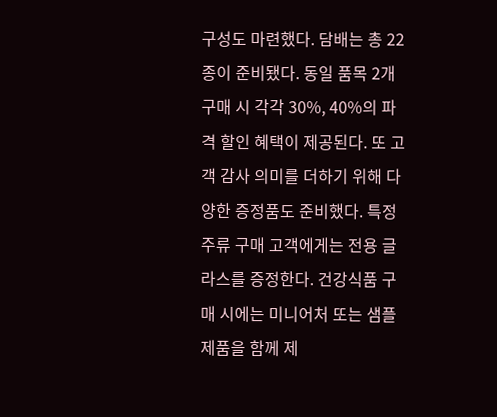구성도 마련했다. 담배는 총 22종이 준비됐다. 동일 품목 2개 구매 시 각각 30%, 40%의 파격 할인 혜택이 제공된다. 또 고객 감사 의미를 더하기 위해 다양한 증정품도 준비했다. 특정 주류 구매 고객에게는 전용 글라스를 증정한다. 건강식품 구매 시에는 미니어처 또는 샘플 제품을 함께 제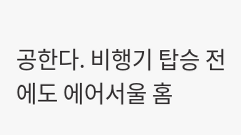공한다. 비행기 탑승 전에도 에어서울 홈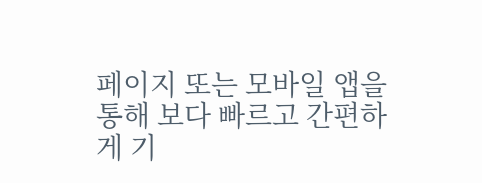페이지 또는 모바일 앱을 통해 보다 빠르고 간편하게 기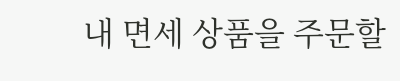내 면세 상품을 주문할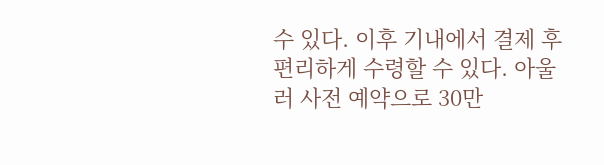수 있다. 이후 기내에서 결제 후 편리하게 수령할 수 있다. 아울러 사전 예약으로 30만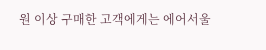원 이상 구매한 고객에게는 에어서울